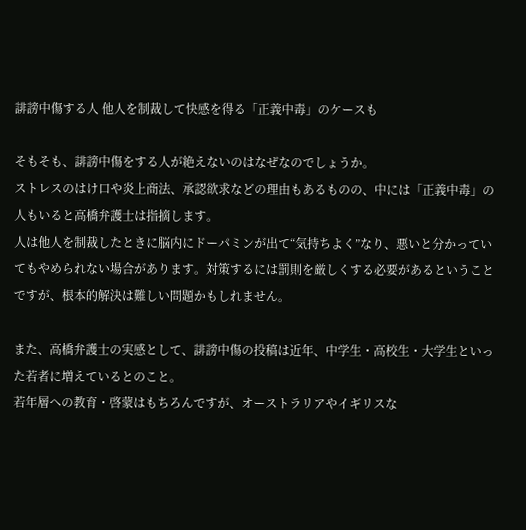誹謗中傷する人 他人を制裁して快感を得る「正義中毒」のケースも

そもそも、誹謗中傷をする人が絶えないのはなぜなのでしょうか。
ストレスのはけ口や炎上商法、承認欲求などの理由もあるものの、中には「正義中毒」の人もいると高橋弁護士は指摘します。
人は他人を制裁したときに脳内にドーパミンが出て“気持ちよく”なり、悪いと分かっていてもやめられない場合があります。対策するには罰則を厳しくする必要があるということですが、根本的解決は難しい問題かもしれません。

また、高橋弁護士の実感として、誹謗中傷の投稿は近年、中学生・高校生・大学生といった若者に増えているとのこと。
若年層への教育・啓蒙はもちろんですが、オーストラリアやイギリスな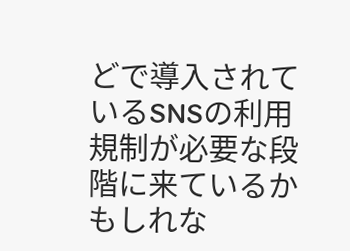どで導入されているSNSの利用規制が必要な段階に来ているかもしれな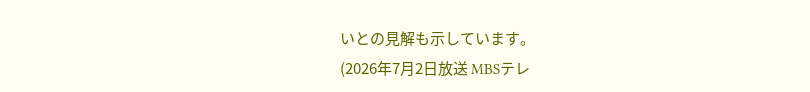いとの見解も示しています。
(2026年7月2日放送 MBSテレ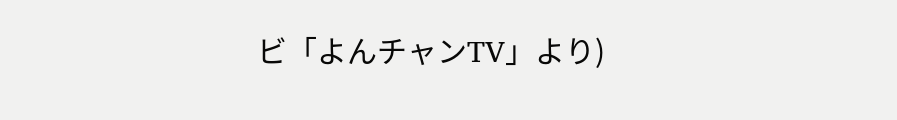ビ「よんチャンTV」より)